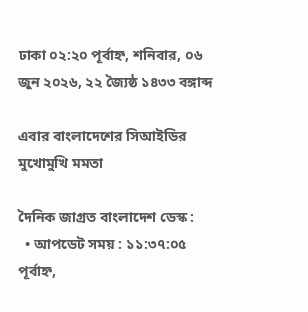ঢাকা ০২:২০ পূর্বাহ্ন, শনিবার, ০৬ জুন ২০২৬, ২২ জ্যৈষ্ঠ ১৪৩৩ বঙ্গাব্দ

এবার বাংলাদেশের সিআইডির মুখোমুখি মমতা

দৈনিক জাগ্রত বাংলাদেশ ডেস্ক :
  • আপডেট সময় : ১১:৩৭:০৫ পূর্বাহ্ন,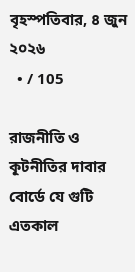বৃহস্পতিবার, ৪ জুন ২০২৬
  • / 105

রাজনীতি ও কূটনীতির দাবার বোর্ডে যে গুটি এতকাল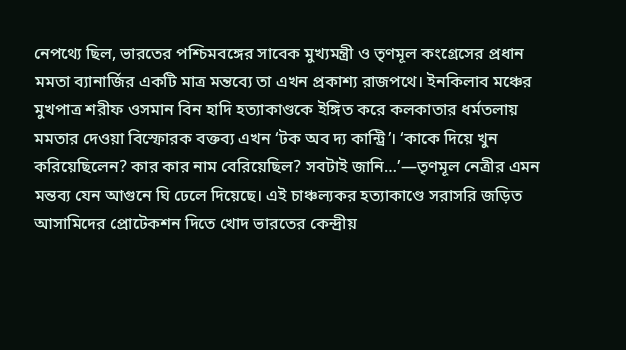নেপথ্যে ছিল, ভারতের পশ্চিমবঙ্গের সাবেক মুখ্যমন্ত্রী ও তৃণমূল কংগ্রেসের প্রধান মমতা ব্যানার্জির একটি মাত্র মন্তব্যে তা এখন প্রকাশ্য রাজপথে। ইনকিলাব মঞ্চের মুখপাত্র শরীফ ওসমান বিন হাদি হত্যাকাণ্ডকে ইঙ্গিত করে কলকাতার ধর্মতলায় মমতার দেওয়া বিস্ফোরক বক্তব্য এখন ‘টক অব দ্য কান্ট্রি’। ‘কাকে দিয়ে খুন করিয়েছিলেন? কার কার নাম বেরিয়েছিল? সবটাই জানি…’—তৃণমূল নেত্রীর এমন মন্তব্য যেন আগুনে ঘি ঢেলে দিয়েছে। এই চাঞ্চল্যকর হত্যাকাণ্ডে সরাসরি জড়িত আসামিদের প্রোটেকশন দিতে খোদ ভারতের কেন্দ্রীয়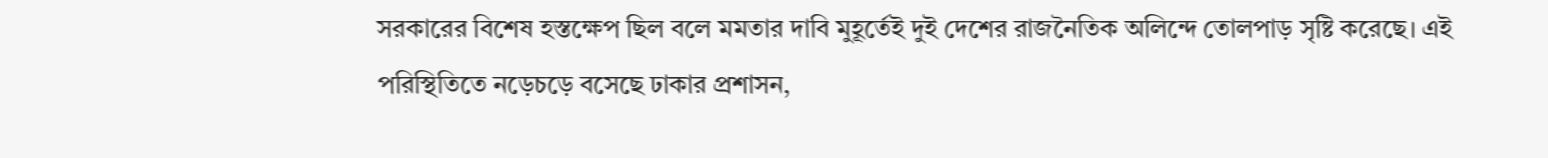সরকারের বিশেষ হস্তক্ষেপ ছিল বলে মমতার দাবি মুহূর্তেই দুই দেশের রাজনৈতিক অলিন্দে তোলপাড় সৃষ্টি করেছে। এই পরিস্থিতিতে নড়েচড়ে বসেছে ঢাকার প্রশাসন,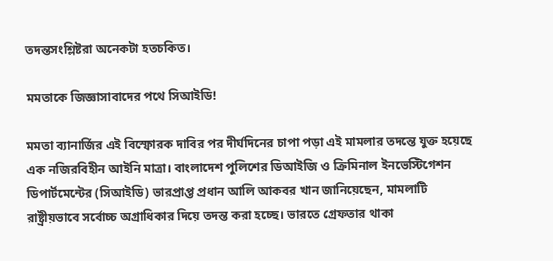তদন্তসংশ্লিষ্টরা অনেকটা হতচকিত।

মমতাকে জিজ্ঞাসাবাদের পথে সিআইডি!

মমতা ব্যানার্জির এই বিস্ফোরক দাবির পর দীর্ঘদিনের চাপা পড়া এই মামলার তদন্তে যুক্ত হয়েছে এক নজিরবিহীন আইনি মাত্রা। বাংলাদেশ পুলিশের ডিআইজি ও ক্রিমিনাল ইনভেস্টিগেশন ডিপার্টমেন্টের (সিআইডি) ভারপ্রাপ্ত প্রধান আলি আকবর খান জানিয়েছেন, মামলাটি রাষ্ট্রীয়ভাবে সর্বোচ্চ অগ্রাধিকার দিয়ে তদন্ত করা হচ্ছে। ভারতে গ্রেফতার থাকা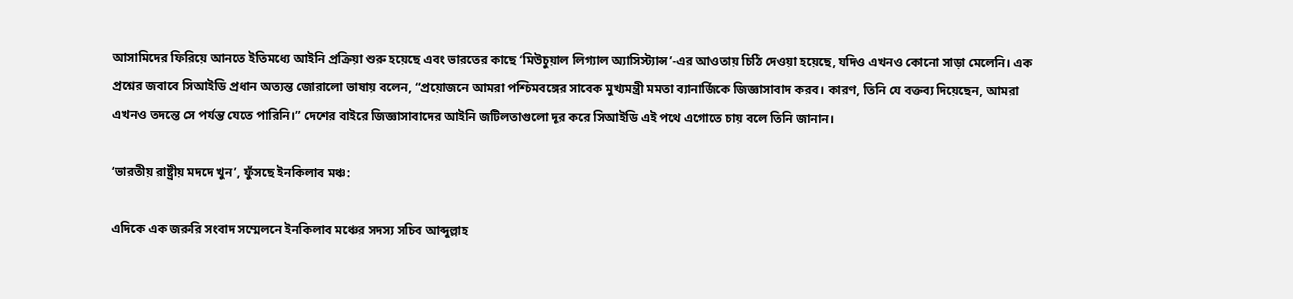আসামিদের ফিরিয়ে আনতে ইতিমধ্যে আইনি প্রক্রিয়া শুরু হয়েছে এবং ভারতের কাছে ‘মিউচুয়াল লিগ্যাল অ্যাসিস্ট্যান্স’-এর আওতায় চিঠি দেওয়া হয়েছে, যদিও এখনও কোনো সাড়া মেলেনি। এক প্রশ্নের জবাবে সিআইডি প্রধান অত্যন্ত জোরালো ভাষায় বলেন, “প্রয়োজনে আমরা পশ্চিমবঙ্গের সাবেক মুখ্যমন্ত্রী মমতা ব্যানার্জিকে জিজ্ঞাসাবাদ করব। কারণ, তিনি যে বক্তব্য দিয়েছেন, আমরা এখনও তদন্তে সে পর্যন্ত যেতে পারিনি।” দেশের বাইরে জিজ্ঞাসাবাদের আইনি জটিলতাগুলো দূর করে সিআইডি এই পথে এগোতে চায় বলে তিনি জানান।

‘ভারতীয় রাষ্ট্রীয় মদদে খুন’, ফুঁসছে ইনকিলাব মঞ্চ:

এদিকে এক জরুরি সংবাদ সম্মেলনে ইনকিলাব মঞ্চের সদস্য সচিব আব্দুল্লাহ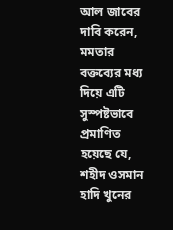আল জাবের দাবি করেন, মমতার বক্তব্যের মধ্য দিয়ে এটি সুস্পষ্টভাবে প্রমাণিত হয়েছে যে, শহীদ ওসমান হাদি খুনের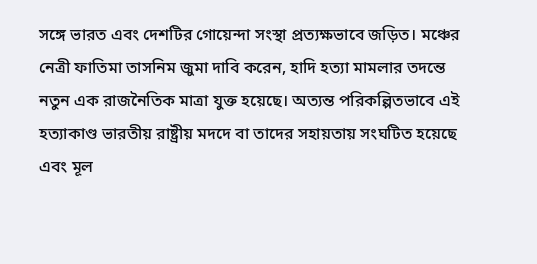সঙ্গে ভারত এবং দেশটির গোয়েন্দা সংস্থা প্রত্যক্ষভাবে জড়িত। মঞ্চের নেত্রী ফাতিমা তাসনিম জুমা দাবি করেন, হাদি হত্যা মামলার তদন্তে নতুন এক রাজনৈতিক মাত্রা যুক্ত হয়েছে। অত্যন্ত পরিকল্পিতভাবে এই হত্যাকাণ্ড ভারতীয় রাষ্ট্রীয় মদদে বা তাদের সহায়তায় সংঘটিত হয়েছে এবং মূল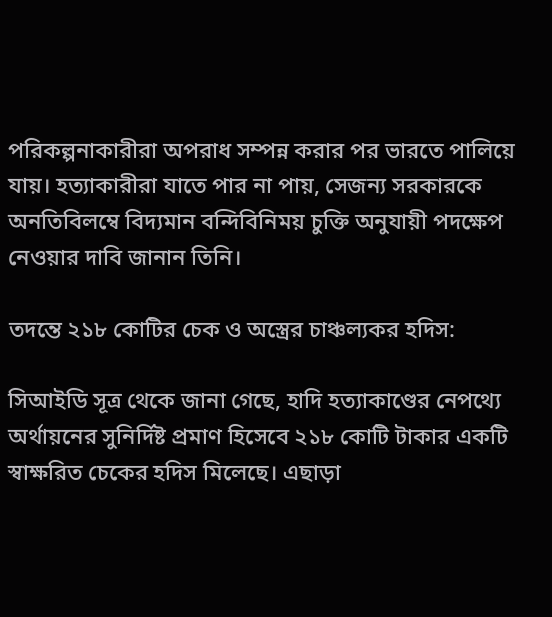পরিকল্পনাকারীরা অপরাধ সম্পন্ন করার পর ভারতে পালিয়ে যায়। হত্যাকারীরা যাতে পার না পায়, সেজন্য সরকারকে অনতিবিলম্বে বিদ্যমান বন্দিবিনিময় চুক্তি অনুযায়ী পদক্ষেপ নেওয়ার দাবি জানান তিনি।

তদন্তে ২১৮ কোটির চেক ও অস্ত্রের চাঞ্চল্যকর হদিস:

সিআইডি সূত্র থেকে জানা গেছে, হাদি হত্যাকাণ্ডের নেপথ্যে অর্থায়নের সুনির্দিষ্ট প্রমাণ হিসেবে ২১৮ কোটি টাকার একটি স্বাক্ষরিত চেকের হদিস মিলেছে। এছাড়া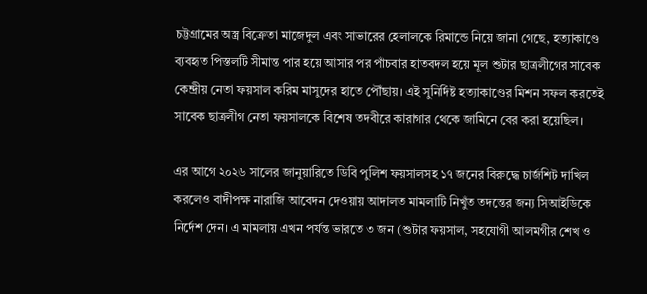চট্টগ্রামের অস্ত্র বিক্রেতা মাজেদুল এবং সাভারের হেলালকে রিমান্ডে নিয়ে জানা গেছে, হত্যাকাণ্ডে ব্যবহৃত পিস্তলটি সীমান্ত পার হয়ে আসার পর পাঁচবার হাতবদল হয়ে মূল শুটার ছাত্রলীগের সাবেক কেন্দ্রীয় নেতা ফয়সাল করিম মাসুদের হাতে পৌঁছায়। এই সুনির্দিষ্ট হত্যাকাণ্ডের মিশন সফল করতেই সাবেক ছাত্রলীগ নেতা ফয়সালকে বিশেষ তদবীরে কারাগার থেকে জামিনে বের করা হয়েছিল।

এর আগে ২০২৬ সালের জানুয়ারিতে ডিবি পুলিশ ফয়সালসহ ১৭ জনের বিরুদ্ধে চার্জশিট দাখিল করলেও বাদীপক্ষ নারাজি আবেদন দেওয়ায় আদালত মামলাটি নিখুঁত তদন্তের জন্য সিআইডিকে নির্দেশ দেন। এ মামলায় এখন পর্যন্ত ভারতে ৩ জন (শুটার ফয়সাল, সহযোগী আলমগীর শেখ ও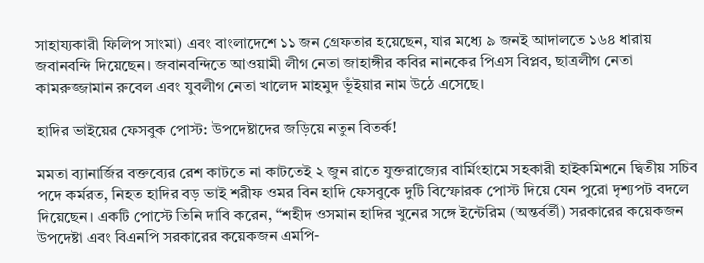সাহায্যকারী ফিলিপ সাংমা) এবং বাংলাদেশে ১১ জন গ্রেফতার হয়েছেন, যার মধ্যে ৯ জনই আদালতে ১৬৪ ধারায় জবানবন্দি দিয়েছেন। জবানবন্দিতে আওয়ামী লীগ নেতা জাহাঙ্গীর কবির নানকের পিএস বিপ্লব, ছাত্রলীগ নেতা কামরুজ্জামান রুবেল এবং যুবলীগ নেতা খালেদ মাহমুদ ভূঁইয়ার নাম উঠে এসেছে।

হাদির ভাইয়ের ফেসবুক পোস্ট: উপদেষ্টাদের জড়িয়ে নতুন বিতর্ক!

মমতা ব্যানার্জির বক্তব্যের রেশ কাটতে না কাটতেই ২ জুন রাতে যুক্তরাজ্যের বার্মিংহামে সহকারী হাইকমিশনে দ্বিতীয় সচিব পদে কর্মরত, নিহত হাদির বড় ভাই শরীফ ওমর বিন হাদি ফেসবুকে দুটি বিস্ফোরক পোস্ট দিয়ে যেন পুরো দৃশ্যপট বদলে দিয়েছেন। একটি পোস্টে তিনি দাবি করেন, “শহীদ ওসমান হাদির খুনের সঙ্গে ইন্টেরিম (অন্তর্বর্তী) সরকারের কয়েকজন উপদেষ্টা এবং বিএনপি সরকারের কয়েকজন এমপি-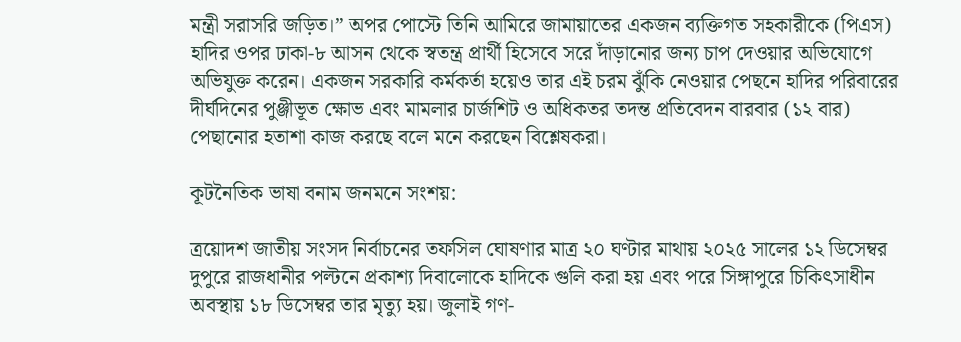মন্ত্রী সরাসরি জড়িত।” অপর পোস্টে তিনি আমিরে জামায়াতের একজন ব্যক্তিগত সহকারীকে (পিএস) হাদির ওপর ঢাকা-৮ আসন থেকে স্বতন্ত্র প্রার্থী হিসেবে সরে দাঁড়ানোর জন্য চাপ দেওয়ার অভিযোগে অভিযুক্ত করেন। একজন সরকারি কর্মকর্তা হয়েও তার এই চরম ঝুঁকি নেওয়ার পেছনে হাদির পরিবারের দীর্ঘদিনের পুঞ্জীভূত ক্ষোভ এবং মামলার চার্জশিট ও অধিকতর তদন্ত প্রতিবেদন বারবার (১২ বার) পেছানোর হতাশা কাজ করছে বলে মনে করছেন বিশ্লেষকরা।

কূটনৈতিক ভাষা বনাম জনমনে সংশয়:

ত্রয়োদশ জাতীয় সংসদ নির্বাচনের তফসিল ঘোষণার মাত্র ২০ ঘণ্টার মাথায় ২০২৫ সালের ১২ ডিসেম্বর দুপুরে রাজধানীর পল্টনে প্রকাশ্য দিবালোকে হাদিকে গুলি করা হয় এবং পরে সিঙ্গাপুরে চিকিৎসাধীন অবস্থায় ১৮ ডিসেম্বর তার মৃত্যু হয়। জুলাই গণ-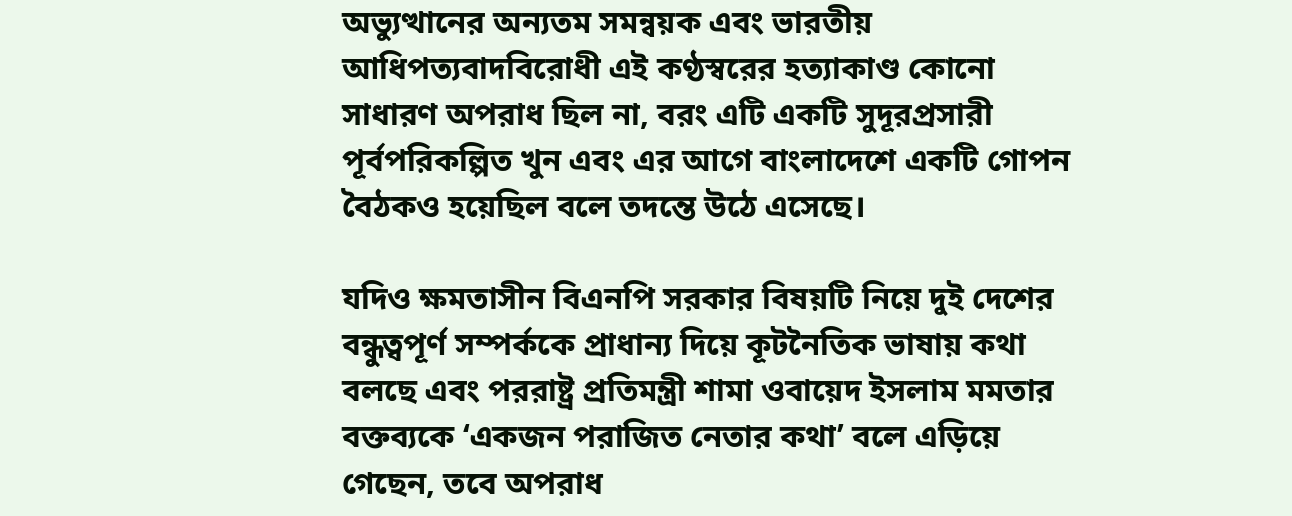অভ্যুত্থানের অন্যতম সমন্বয়ক এবং ভারতীয় আধিপত্যবাদবিরোধী এই কণ্ঠস্বরের হত্যাকাণ্ড কোনো সাধারণ অপরাধ ছিল না, বরং এটি একটি সুদূরপ্রসারী পূর্বপরিকল্পিত খুন এবং এর আগে বাংলাদেশে একটি গোপন বৈঠকও হয়েছিল বলে তদন্তে উঠে এসেছে।

যদিও ক্ষমতাসীন বিএনপি সরকার বিষয়টি নিয়ে দুই দেশের বন্ধুত্বপূর্ণ সম্পর্ককে প্রাধান্য দিয়ে কূটনৈতিক ভাষায় কথা বলছে এবং পররাষ্ট্র প্রতিমন্ত্রী শামা ওবায়েদ ইসলাম মমতার বক্তব্যকে ‘একজন পরাজিত নেতার কথা’ বলে এড়িয়ে গেছেন, তবে অপরাধ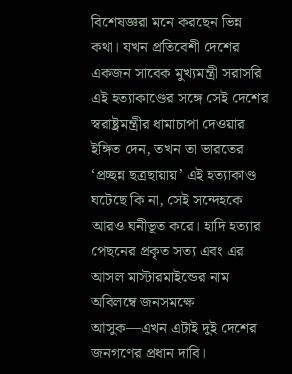বিশেষজ্ঞরা মনে করছেন ভিন্ন কথা। যখন প্রতিবেশী দেশের একজন সাবেক মুখ্যমন্ত্রী সরাসরি এই হত্যাকাণ্ডের সঙ্গে সেই দেশের স্বরাষ্ট্রমন্ত্রীর ধামাচাপা দেওয়ার ইঙ্গিত দেন, তখন তা ভারতের ‘প্রচ্ছন্ন ছত্রছায়ায়’ এই হত্যাকাণ্ড ঘটেছে কি না, সেই সন্দেহকে আরও ঘনীভূত করে। হাদি হত্যার পেছনের প্রকৃত সত্য এবং এর আসল মাস্টারমাইন্ডের নাম অবিলম্বে জনসমক্ষে আসুক—এখন এটাই দুই দেশের জনগণের প্রধান দাবি।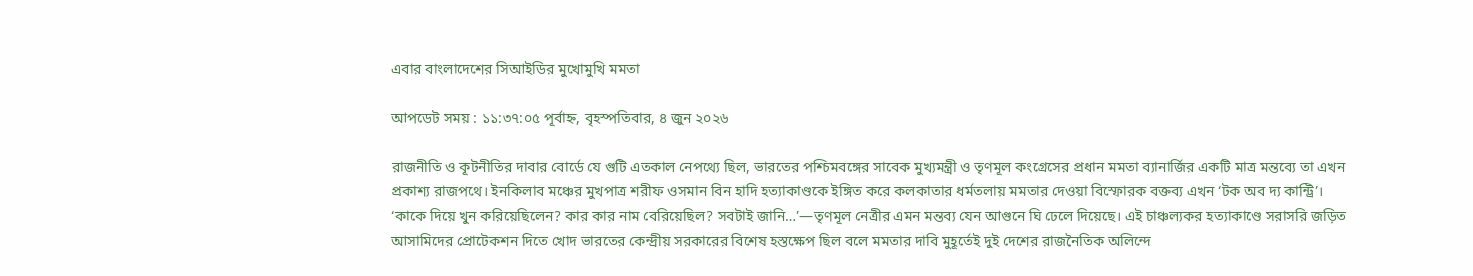এবার বাংলাদেশের সিআইডির মুখোমুখি মমতা

আপডেট সময় : ১১:৩৭:০৫ পূর্বাহ্ন, বৃহস্পতিবার, ৪ জুন ২০২৬

রাজনীতি ও কূটনীতির দাবার বোর্ডে যে গুটি এতকাল নেপথ্যে ছিল, ভারতের পশ্চিমবঙ্গের সাবেক মুখ্যমন্ত্রী ও তৃণমূল কংগ্রেসের প্রধান মমতা ব্যানার্জির একটি মাত্র মন্তব্যে তা এখন প্রকাশ্য রাজপথে। ইনকিলাব মঞ্চের মুখপাত্র শরীফ ওসমান বিন হাদি হত্যাকাণ্ডকে ইঙ্গিত করে কলকাতার ধর্মতলায় মমতার দেওয়া বিস্ফোরক বক্তব্য এখন ‘টক অব দ্য কান্ট্রি’। ‘কাকে দিয়ে খুন করিয়েছিলেন? কার কার নাম বেরিয়েছিল? সবটাই জানি…’—তৃণমূল নেত্রীর এমন মন্তব্য যেন আগুনে ঘি ঢেলে দিয়েছে। এই চাঞ্চল্যকর হত্যাকাণ্ডে সরাসরি জড়িত আসামিদের প্রোটেকশন দিতে খোদ ভারতের কেন্দ্রীয় সরকারের বিশেষ হস্তক্ষেপ ছিল বলে মমতার দাবি মুহূর্তেই দুই দেশের রাজনৈতিক অলিন্দে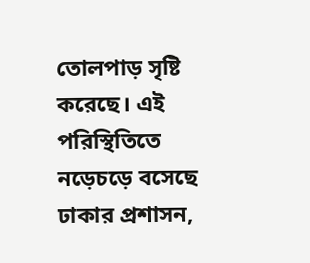তোলপাড় সৃষ্টি করেছে। এই পরিস্থিতিতে নড়েচড়ে বসেছে ঢাকার প্রশাসন,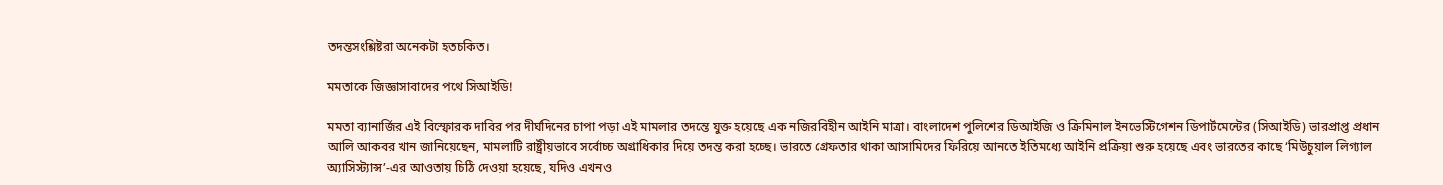তদন্তসংশ্লিষ্টরা অনেকটা হতচকিত।

মমতাকে জিজ্ঞাসাবাদের পথে সিআইডি!

মমতা ব্যানার্জির এই বিস্ফোরক দাবির পর দীর্ঘদিনের চাপা পড়া এই মামলার তদন্তে যুক্ত হয়েছে এক নজিরবিহীন আইনি মাত্রা। বাংলাদেশ পুলিশের ডিআইজি ও ক্রিমিনাল ইনভেস্টিগেশন ডিপার্টমেন্টের (সিআইডি) ভারপ্রাপ্ত প্রধান আলি আকবর খান জানিয়েছেন, মামলাটি রাষ্ট্রীয়ভাবে সর্বোচ্চ অগ্রাধিকার দিয়ে তদন্ত করা হচ্ছে। ভারতে গ্রেফতার থাকা আসামিদের ফিরিয়ে আনতে ইতিমধ্যে আইনি প্রক্রিয়া শুরু হয়েছে এবং ভারতের কাছে ‘মিউচুয়াল লিগ্যাল অ্যাসিস্ট্যান্স’-এর আওতায় চিঠি দেওয়া হয়েছে, যদিও এখনও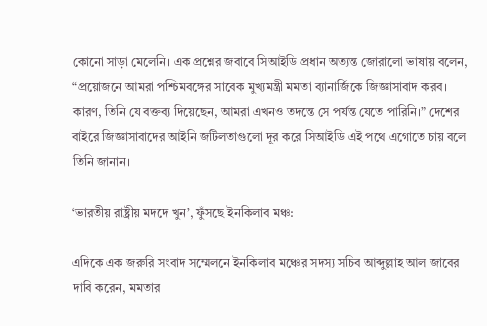কোনো সাড়া মেলেনি। এক প্রশ্নের জবাবে সিআইডি প্রধান অত্যন্ত জোরালো ভাষায় বলেন, “প্রয়োজনে আমরা পশ্চিমবঙ্গের সাবেক মুখ্যমন্ত্রী মমতা ব্যানার্জিকে জিজ্ঞাসাবাদ করব। কারণ, তিনি যে বক্তব্য দিয়েছেন, আমরা এখনও তদন্তে সে পর্যন্ত যেতে পারিনি।” দেশের বাইরে জিজ্ঞাসাবাদের আইনি জটিলতাগুলো দূর করে সিআইডি এই পথে এগোতে চায় বলে তিনি জানান।

‘ভারতীয় রাষ্ট্রীয় মদদে খুন’, ফুঁসছে ইনকিলাব মঞ্চ:

এদিকে এক জরুরি সংবাদ সম্মেলনে ইনকিলাব মঞ্চের সদস্য সচিব আব্দুল্লাহ আল জাবের দাবি করেন, মমতার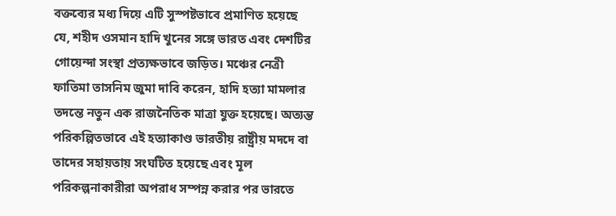বক্তব্যের মধ্য দিয়ে এটি সুস্পষ্টভাবে প্রমাণিত হয়েছে যে, শহীদ ওসমান হাদি খুনের সঙ্গে ভারত এবং দেশটির গোয়েন্দা সংস্থা প্রত্যক্ষভাবে জড়িত। মঞ্চের নেত্রী ফাতিমা তাসনিম জুমা দাবি করেন, হাদি হত্যা মামলার তদন্তে নতুন এক রাজনৈতিক মাত্রা যুক্ত হয়েছে। অত্যন্ত পরিকল্পিতভাবে এই হত্যাকাণ্ড ভারতীয় রাষ্ট্রীয় মদদে বা তাদের সহায়তায় সংঘটিত হয়েছে এবং মূল পরিকল্পনাকারীরা অপরাধ সম্পন্ন করার পর ভারতে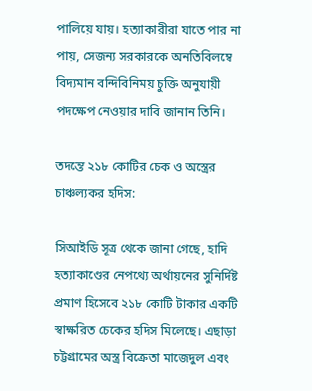পালিয়ে যায়। হত্যাকারীরা যাতে পার না পায়, সেজন্য সরকারকে অনতিবিলম্বে বিদ্যমান বন্দিবিনিময় চুক্তি অনুযায়ী পদক্ষেপ নেওয়ার দাবি জানান তিনি।

তদন্তে ২১৮ কোটির চেক ও অস্ত্রের চাঞ্চল্যকর হদিস:

সিআইডি সূত্র থেকে জানা গেছে, হাদি হত্যাকাণ্ডের নেপথ্যে অর্থায়নের সুনির্দিষ্ট প্রমাণ হিসেবে ২১৮ কোটি টাকার একটি স্বাক্ষরিত চেকের হদিস মিলেছে। এছাড়া চট্টগ্রামের অস্ত্র বিক্রেতা মাজেদুল এবং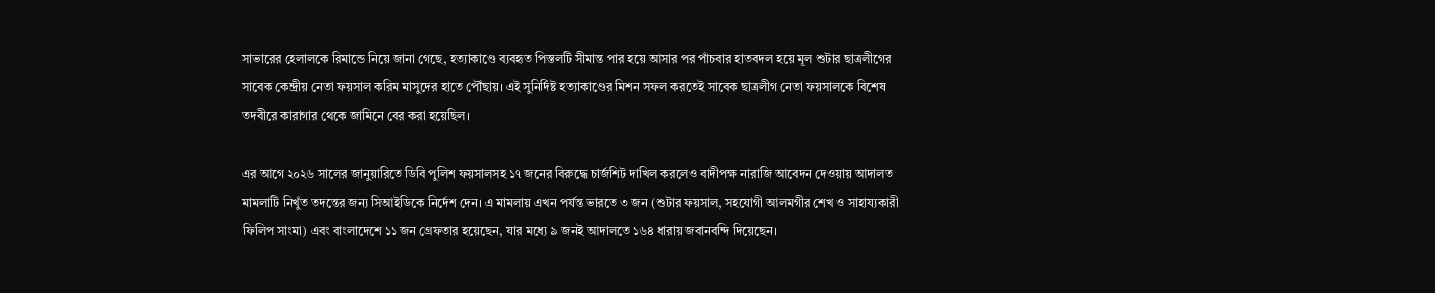সাভারের হেলালকে রিমান্ডে নিয়ে জানা গেছে, হত্যাকাণ্ডে ব্যবহৃত পিস্তলটি সীমান্ত পার হয়ে আসার পর পাঁচবার হাতবদল হয়ে মূল শুটার ছাত্রলীগের সাবেক কেন্দ্রীয় নেতা ফয়সাল করিম মাসুদের হাতে পৌঁছায়। এই সুনির্দিষ্ট হত্যাকাণ্ডের মিশন সফল করতেই সাবেক ছাত্রলীগ নেতা ফয়সালকে বিশেষ তদবীরে কারাগার থেকে জামিনে বের করা হয়েছিল।

এর আগে ২০২৬ সালের জানুয়ারিতে ডিবি পুলিশ ফয়সালসহ ১৭ জনের বিরুদ্ধে চার্জশিট দাখিল করলেও বাদীপক্ষ নারাজি আবেদন দেওয়ায় আদালত মামলাটি নিখুঁত তদন্তের জন্য সিআইডিকে নির্দেশ দেন। এ মামলায় এখন পর্যন্ত ভারতে ৩ জন (শুটার ফয়সাল, সহযোগী আলমগীর শেখ ও সাহায্যকারী ফিলিপ সাংমা) এবং বাংলাদেশে ১১ জন গ্রেফতার হয়েছেন, যার মধ্যে ৯ জনই আদালতে ১৬৪ ধারায় জবানবন্দি দিয়েছেন।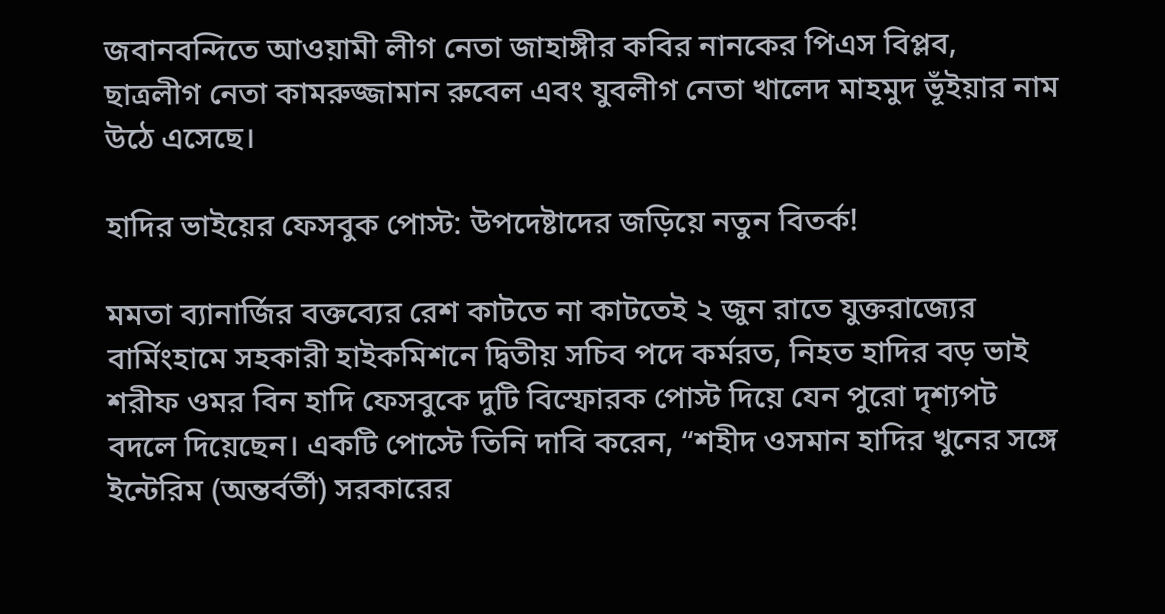জবানবন্দিতে আওয়ামী লীগ নেতা জাহাঙ্গীর কবির নানকের পিএস বিপ্লব, ছাত্রলীগ নেতা কামরুজ্জামান রুবেল এবং যুবলীগ নেতা খালেদ মাহমুদ ভূঁইয়ার নাম উঠে এসেছে।

হাদির ভাইয়ের ফেসবুক পোস্ট: উপদেষ্টাদের জড়িয়ে নতুন বিতর্ক!

মমতা ব্যানার্জির বক্তব্যের রেশ কাটতে না কাটতেই ২ জুন রাতে যুক্তরাজ্যের বার্মিংহামে সহকারী হাইকমিশনে দ্বিতীয় সচিব পদে কর্মরত, নিহত হাদির বড় ভাই শরীফ ওমর বিন হাদি ফেসবুকে দুটি বিস্ফোরক পোস্ট দিয়ে যেন পুরো দৃশ্যপট বদলে দিয়েছেন। একটি পোস্টে তিনি দাবি করেন, “শহীদ ওসমান হাদির খুনের সঙ্গে ইন্টেরিম (অন্তর্বর্তী) সরকারের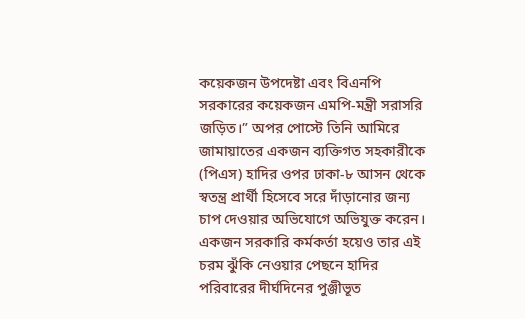কয়েকজন উপদেষ্টা এবং বিএনপি সরকারের কয়েকজন এমপি-মন্ত্রী সরাসরি জড়িত।” অপর পোস্টে তিনি আমিরে জামায়াতের একজন ব্যক্তিগত সহকারীকে (পিএস) হাদির ওপর ঢাকা-৮ আসন থেকে স্বতন্ত্র প্রার্থী হিসেবে সরে দাঁড়ানোর জন্য চাপ দেওয়ার অভিযোগে অভিযুক্ত করেন। একজন সরকারি কর্মকর্তা হয়েও তার এই চরম ঝুঁকি নেওয়ার পেছনে হাদির পরিবারের দীর্ঘদিনের পুঞ্জীভূত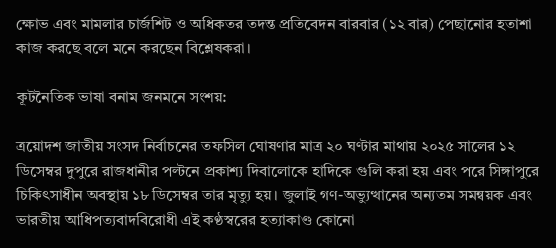ক্ষোভ এবং মামলার চার্জশিট ও অধিকতর তদন্ত প্রতিবেদন বারবার (১২ বার) পেছানোর হতাশা কাজ করছে বলে মনে করছেন বিশ্লেষকরা।

কূটনৈতিক ভাষা বনাম জনমনে সংশয়:

ত্রয়োদশ জাতীয় সংসদ নির্বাচনের তফসিল ঘোষণার মাত্র ২০ ঘণ্টার মাথায় ২০২৫ সালের ১২ ডিসেম্বর দুপুরে রাজধানীর পল্টনে প্রকাশ্য দিবালোকে হাদিকে গুলি করা হয় এবং পরে সিঙ্গাপুরে চিকিৎসাধীন অবস্থায় ১৮ ডিসেম্বর তার মৃত্যু হয়। জুলাই গণ-অভ্যুত্থানের অন্যতম সমন্বয়ক এবং ভারতীয় আধিপত্যবাদবিরোধী এই কণ্ঠস্বরের হত্যাকাণ্ড কোনো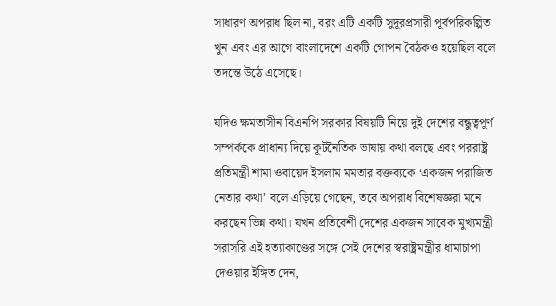সাধারণ অপরাধ ছিল না, বরং এটি একটি সুদূরপ্রসারী পূর্বপরিকল্পিত খুন এবং এর আগে বাংলাদেশে একটি গোপন বৈঠকও হয়েছিল বলে তদন্তে উঠে এসেছে।

যদিও ক্ষমতাসীন বিএনপি সরকার বিষয়টি নিয়ে দুই দেশের বন্ধুত্বপূর্ণ সম্পর্ককে প্রাধান্য দিয়ে কূটনৈতিক ভাষায় কথা বলছে এবং পররাষ্ট্র প্রতিমন্ত্রী শামা ওবায়েদ ইসলাম মমতার বক্তব্যকে ‘একজন পরাজিত নেতার কথা’ বলে এড়িয়ে গেছেন, তবে অপরাধ বিশেষজ্ঞরা মনে করছেন ভিন্ন কথা। যখন প্রতিবেশী দেশের একজন সাবেক মুখ্যমন্ত্রী সরাসরি এই হত্যাকাণ্ডের সঙ্গে সেই দেশের স্বরাষ্ট্রমন্ত্রীর ধামাচাপা দেওয়ার ইঙ্গিত দেন,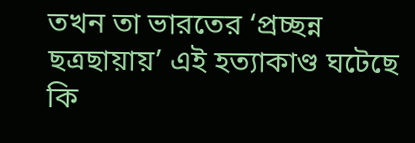তখন তা ভারতের ‘প্রচ্ছন্ন ছত্রছায়ায়’ এই হত্যাকাণ্ড ঘটেছে কি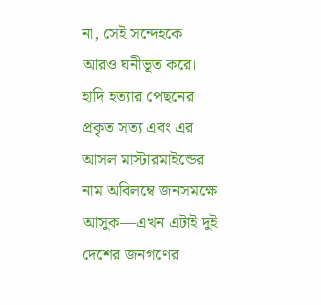না, সেই সন্দেহকে আরও ঘনীভূত করে। হাদি হত্যার পেছনের প্রকৃত সত্য এবং এর আসল মাস্টারমাইন্ডের নাম অবিলম্বে জনসমক্ষে আসুক—এখন এটাই দুই দেশের জনগণের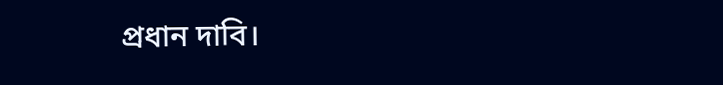প্রধান দাবি।